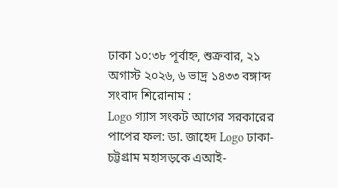ঢাকা ১০:৩৮ পূর্বাহ্ন, শুক্রবার, ২১ অগাস্ট ২০২৬, ৬ ভাদ্র ১৪৩৩ বঙ্গাব্দ
সংবাদ শিরোনাম :
Logo গ্যাস সংকট আগের সরকারের পাপের ফল: ডা. জাহেদ Logo ঢাকা-চট্টগ্রাম মহাসড়কে এআই-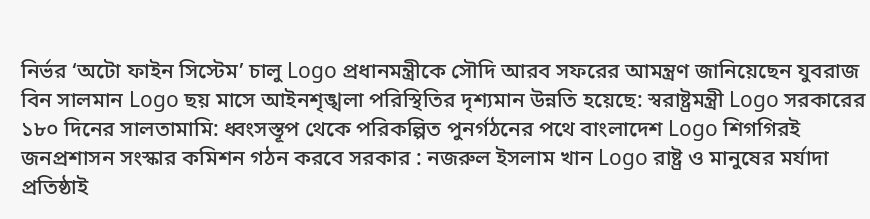নির্ভর ‘অটো ফাইন সিস্টেম’ চালু Logo প্রধানমন্ত্রীকে সৌদি আরব সফরের আমন্ত্রণ জানিয়েছেন যুবরাজ বিন সালমান Logo ছয় মাসে আইনশৃঙ্খলা পরিস্থিতির দৃশ্যমান উন্নতি হয়েছে: স্বরাষ্ট্রমন্ত্রী Logo সরকারের ১৮০ দিনের সালতামামি: ধ্বংসস্তূপ থেকে পরিকল্পিত পুনর্গঠনের পথে বাংলাদেশ Logo শিগগিরই জনপ্রশাসন সংস্কার কমিশন গঠন করবে সরকার : নজরুল ইসলাম খান Logo রাষ্ট্র ও মানুষের মর্যাদা প্রতিষ্ঠাই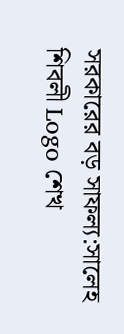সরকারের বড় সাফল্য:সালেহ শিবলী Logo শেখ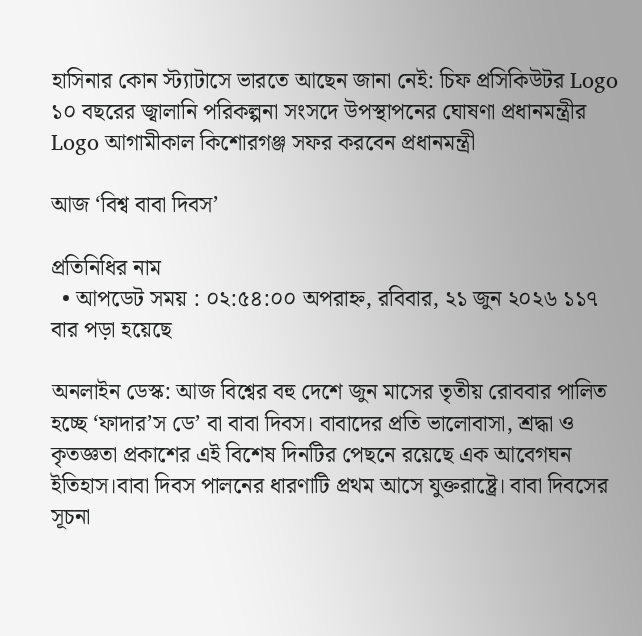হাসিনার কোন স্ট্যাটাসে ভারতে আছেন জানা নেই: চিফ প্রসিকিউটর Logo ১০ বছরের জ্বালানি পরিকল্পনা সংসদে উপস্থাপনের ঘোষণা প্রধানমন্ত্রীর Logo আগামীকাল কিশোরগঞ্জ সফর করবেন প্রধানমন্ত্রী

আজ ‘বিশ্ব বাবা দিবস’

প্রতিনিধির নাম
  • আপডেট সময় : ০২:৫৪:০০ অপরাহ্ন, রবিবার, ২১ জুন ২০২৬ ১১৭ বার পড়া হয়েছে

অনলাইন ডেস্ক: আজ বিশ্বের বহু দেশে জুন মাসের তৃতীয় রোববার পালিত হচ্ছে ‘ফাদার’স ডে’ বা বাবা দিবস। বাবাদের প্রতি ভালোবাসা, শ্রদ্ধা ও কৃতজ্ঞতা প্রকাশের এই বিশেষ দিনটির পেছনে রয়েছে এক আবেগঘন ইতিহাস।বাবা দিবস পালনের ধারণাটি প্রথম আসে যুক্তরাষ্ট্রে। বাবা দিবসের সূচনা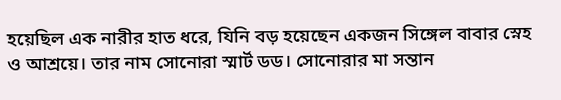হয়েছিল এক নারীর হাত ধরে, যিনি বড় হয়েছেন একজন সিঙ্গেল বাবার স্নেহ ও আশ্রয়ে। তার নাম সোনোরা স্মার্ট ডড। সোনোরার মা সন্তান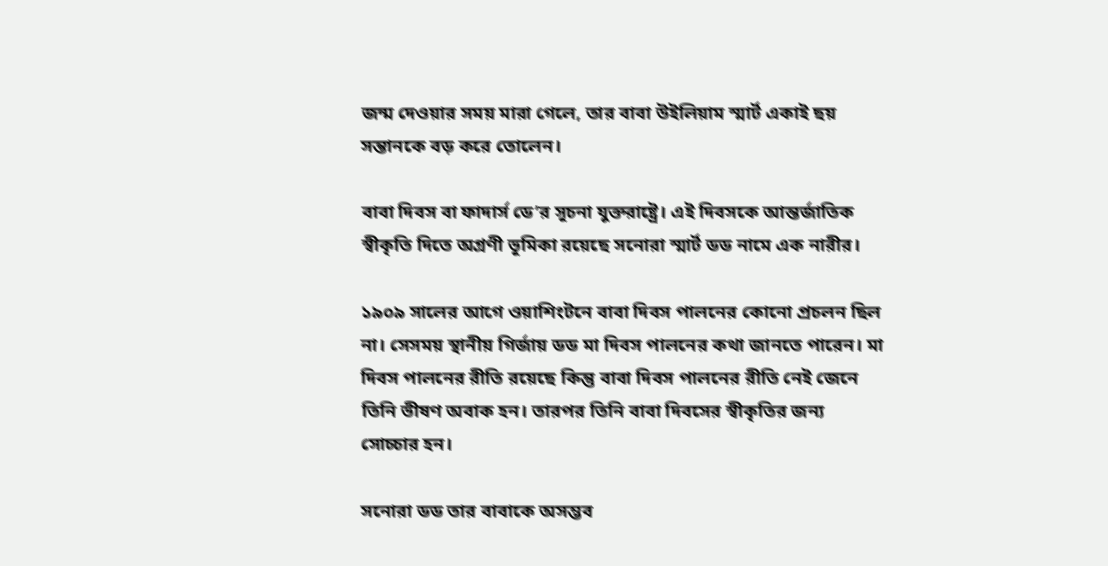জন্ম দেওয়ার সময় মারা গেলে, তার বাবা উইলিয়াম স্মার্ট একাই ছয় সন্তানকে বড় করে তোলেন।

বাবা দিবস বা ফাদার্স ডে’র সূচনা যুক্তরাষ্ট্রে। এই দিবসকে আন্তর্জাতিক স্বীকৃতি দিতে অগ্রণী ভূমিকা রয়েছে সনোরা স্মার্ট ডড নামে এক নারীর।

১৯০৯ সালের আগে ওয়াশিংটনে বাবা দিবস পালনের কোনো প্রচলন ছিল না। সেসময় স্থানীয় গির্জায় ডড মা দিবস পালনের কথা জানতে পারেন। মা দিবস পালনের রীতি রয়েছে কিন্তু বাবা দিবস পালনের রীতি নেই জেনে তিনি ভীষণ অবাক হন। তারপর তিনি বাবা দিবসের স্বীকৃতির জন্য সোচ্চার হন।

সনোরা ডড তার বাবাকে অসম্ভব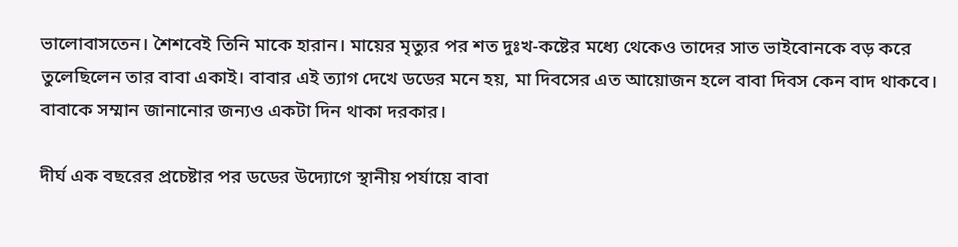ভালোবাসতেন। শৈশবেই তিনি মাকে হারান। মায়ের মৃত্যুর পর শত দুঃখ-কষ্টের মধ্যে থেকেও তাদের সাত ভাইবোনকে বড় করে তুলেছিলেন তার বাবা একাই। বাবার এই ত্যাগ দেখে ডডের মনে হয়, মা দিবসের এত আয়োজন হলে বাবা দিবস কেন বাদ থাকবে। বাবাকে সম্মান জানানোর জন্যও একটা দিন থাকা দরকার।

দীর্ঘ এক বছরের প্রচেষ্টার পর ডডের উদ্যোগে স্থানীয় পর্যায়ে বাবা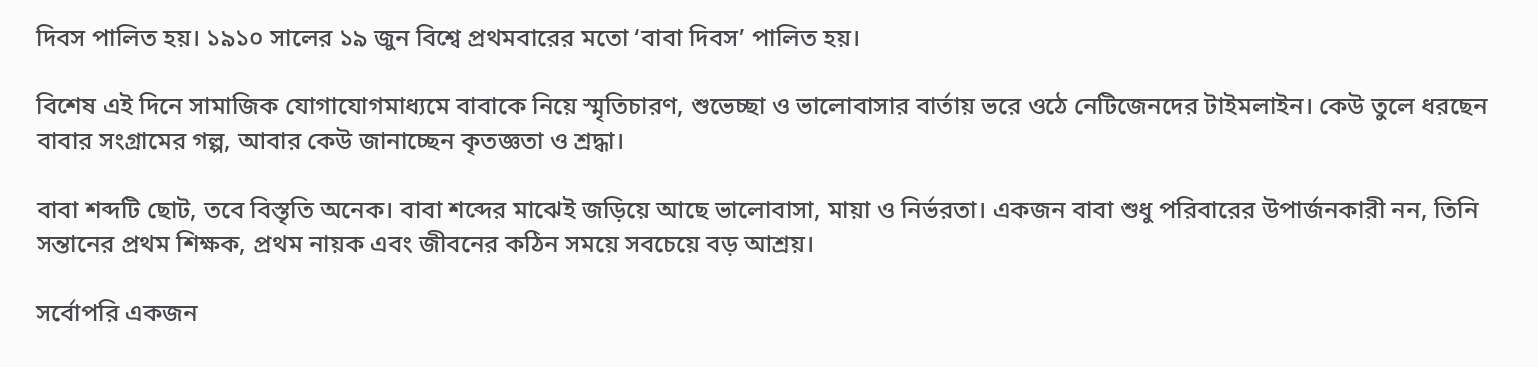দিবস পালিত হয়। ১৯১০ সালের ১৯ জুন বিশ্বে প্রথমবারের মতো ‘বাবা দিবস’ পালিত হয়।

বিশেষ এই দিনে সামাজিক যোগাযোগমাধ্যমে বাবাকে নিয়ে স্মৃতিচারণ, শুভেচ্ছা ও ভালোবাসার বার্তায় ভরে ওঠে নেটিজেনদের টাইমলাইন। কেউ তুলে ধরছেন বাবার সংগ্রামের গল্প, আবার কেউ জানাচ্ছেন কৃতজ্ঞতা ও শ্রদ্ধা।

বাবা শব্দটি ছোট, তবে বিস্তৃতি অনেক। বাবা শব্দের মাঝেই জড়িয়ে আছে ভালোবাসা, মায়া ও নির্ভরতা। একজন বাবা শুধু পরিবারের উপার্জনকারী নন, তিনি সন্তানের প্রথম শিক্ষক, প্রথম নায়ক এবং জীবনের কঠিন সময়ে সবচেয়ে বড় আশ্রয়।

সর্বোপরি একজন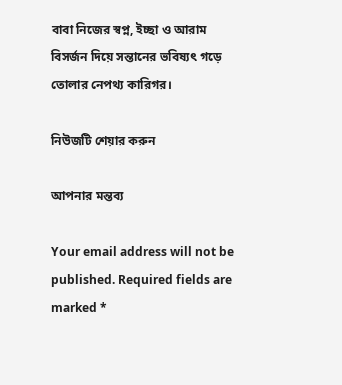বাবা নিজের স্বপ্ন, ইচ্ছা ও আরাম বিসর্জন দিয়ে সন্তানের ভবিষ্যৎ গড়ে তোলার নেপথ্য কারিগর।

নিউজটি শেয়ার করুন

আপনার মন্তব্য

Your email address will not be published. Required fields are marked *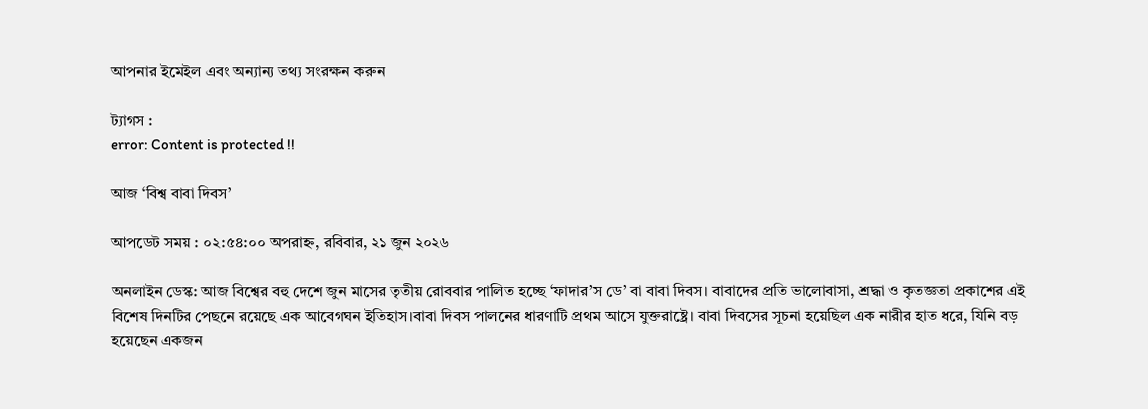আপনার ইমেইল এবং অন্যান্য তথ্য সংরক্ষন করুন

ট্যাগস :
error: Content is protected !!

আজ ‘বিশ্ব বাবা দিবস’

আপডেট সময় : ০২:৫৪:০০ অপরাহ্ন, রবিবার, ২১ জুন ২০২৬

অনলাইন ডেস্ক: আজ বিশ্বের বহু দেশে জুন মাসের তৃতীয় রোববার পালিত হচ্ছে ‘ফাদার’স ডে’ বা বাবা দিবস। বাবাদের প্রতি ভালোবাসা, শ্রদ্ধা ও কৃতজ্ঞতা প্রকাশের এই বিশেষ দিনটির পেছনে রয়েছে এক আবেগঘন ইতিহাস।বাবা দিবস পালনের ধারণাটি প্রথম আসে যুক্তরাষ্ট্রে। বাবা দিবসের সূচনা হয়েছিল এক নারীর হাত ধরে, যিনি বড় হয়েছেন একজন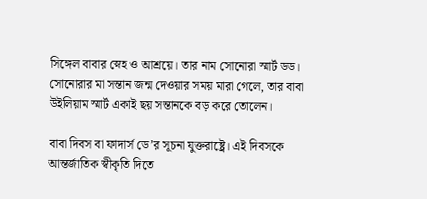সিঙ্গেল বাবার স্নেহ ও আশ্রয়ে। তার নাম সোনোরা স্মার্ট ডড। সোনোরার মা সন্তান জন্ম দেওয়ার সময় মারা গেলে, তার বাবা উইলিয়াম স্মার্ট একাই ছয় সন্তানকে বড় করে তোলেন।

বাবা দিবস বা ফাদার্স ডে’র সূচনা যুক্তরাষ্ট্রে। এই দিবসকে আন্তর্জাতিক স্বীকৃতি দিতে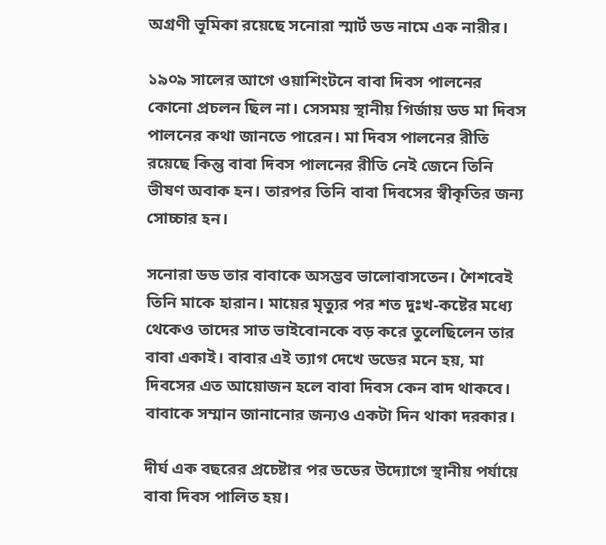অগ্রণী ভূমিকা রয়েছে সনোরা স্মার্ট ডড নামে এক নারীর।

১৯০৯ সালের আগে ওয়াশিংটনে বাবা দিবস পালনের কোনো প্রচলন ছিল না। সেসময় স্থানীয় গির্জায় ডড মা দিবস পালনের কথা জানতে পারেন। মা দিবস পালনের রীতি রয়েছে কিন্তু বাবা দিবস পালনের রীতি নেই জেনে তিনি ভীষণ অবাক হন। তারপর তিনি বাবা দিবসের স্বীকৃতির জন্য সোচ্চার হন।

সনোরা ডড তার বাবাকে অসম্ভব ভালোবাসতেন। শৈশবেই তিনি মাকে হারান। মায়ের মৃত্যুর পর শত দুঃখ-কষ্টের মধ্যে থেকেও তাদের সাত ভাইবোনকে বড় করে তুলেছিলেন তার বাবা একাই। বাবার এই ত্যাগ দেখে ডডের মনে হয়, মা দিবসের এত আয়োজন হলে বাবা দিবস কেন বাদ থাকবে। বাবাকে সম্মান জানানোর জন্যও একটা দিন থাকা দরকার।

দীর্ঘ এক বছরের প্রচেষ্টার পর ডডের উদ্যোগে স্থানীয় পর্যায়ে বাবা দিবস পালিত হয়।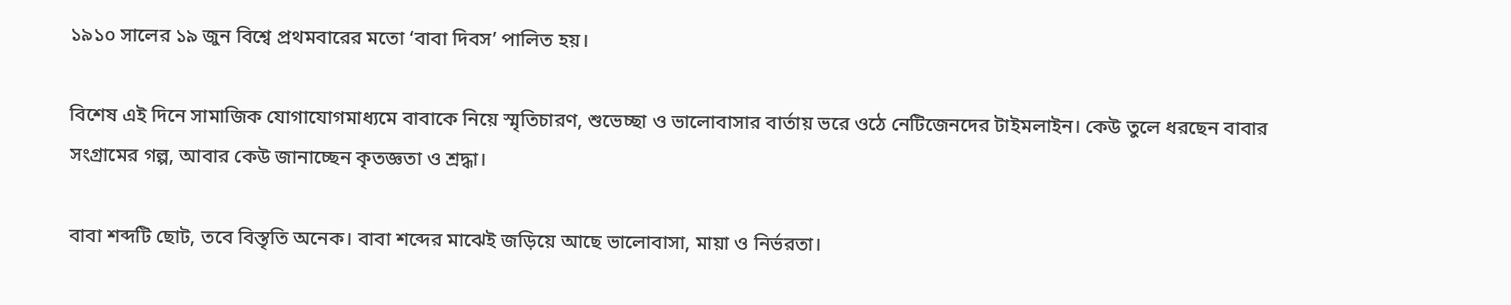১৯১০ সালের ১৯ জুন বিশ্বে প্রথমবারের মতো ‘বাবা দিবস’ পালিত হয়।

বিশেষ এই দিনে সামাজিক যোগাযোগমাধ্যমে বাবাকে নিয়ে স্মৃতিচারণ, শুভেচ্ছা ও ভালোবাসার বার্তায় ভরে ওঠে নেটিজেনদের টাইমলাইন। কেউ তুলে ধরছেন বাবার সংগ্রামের গল্প, আবার কেউ জানাচ্ছেন কৃতজ্ঞতা ও শ্রদ্ধা।

বাবা শব্দটি ছোট, তবে বিস্তৃতি অনেক। বাবা শব্দের মাঝেই জড়িয়ে আছে ভালোবাসা, মায়া ও নির্ভরতা।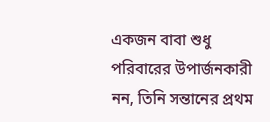একজন বাবা শুধু পরিবারের উপার্জনকারী নন, তিনি সন্তানের প্রথম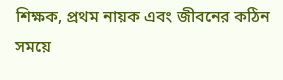শিক্ষক, প্রথম নায়ক এবং জীবনের কঠিন সময়ে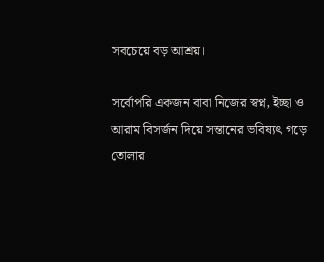সবচেয়ে বড় আশ্রয়।

সর্বোপরি একজন বাবা নিজের স্বপ্ন, ইচ্ছা ও আরাম বিসর্জন দিয়ে সন্তানের ভবিষ্যৎ গড়ে তোলার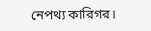নেপথ্য কারিগর।